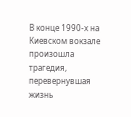В конце 1990‑х на Киевском вокзале произошла трагедия, перевернувшая жизнь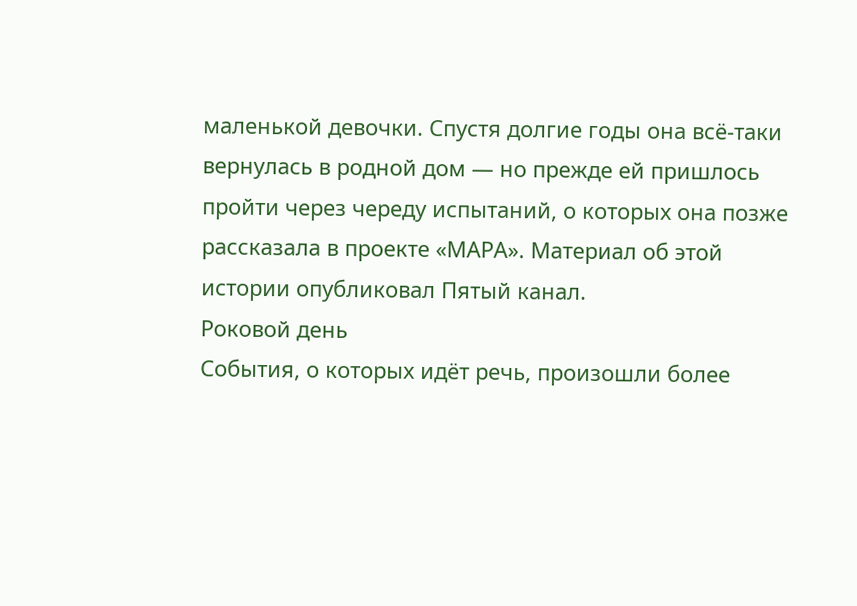маленькой девочки. Спустя долгие годы она всё‑таки вернулась в родной дом — но прежде ей пришлось пройти через череду испытаний, о которых она позже рассказала в проекте «МАРА». Материал об этой истории опубликовал Пятый канал.
Роковой день
События, о которых идёт речь, произошли более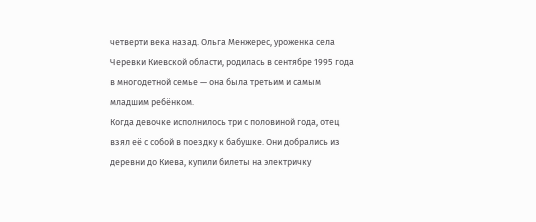четверти века назад. Ольга Менжерес, уроженка села Черевки Киевской области, родилась в сентябре 1995 года в многодетной семье — она была третьим и самым младшим ребёнком.
Когда девочке исполнилось три с половиной года, отец взял её с собой в поездку к бабушке. Они добрались из деревни до Киева, купили билеты на электричку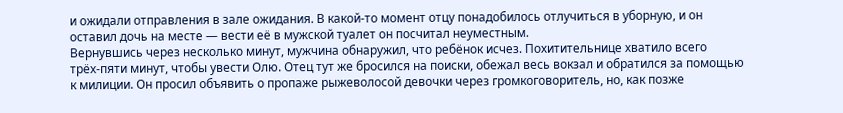и ожидали отправления в зале ожидания. В какой‑то момент отцу понадобилось отлучиться в уборную, и он оставил дочь на месте — вести её в мужской туалет он посчитал неуместным.
Вернувшись через несколько минут, мужчина обнаружил, что ребёнок исчез. Похитительнице хватило всего трёх‑пяти минут, чтобы увести Олю. Отец тут же бросился на поиски, обежал весь вокзал и обратился за помощью к милиции. Он просил объявить о пропаже рыжеволосой девочки через громкоговоритель, но, как позже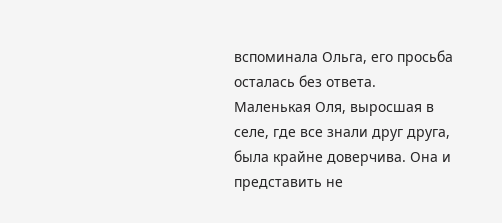вспоминала Ольга, его просьба осталась без ответа.
Маленькая Оля, выросшая в селе, где все знали друг друга, была крайне доверчива. Она и представить не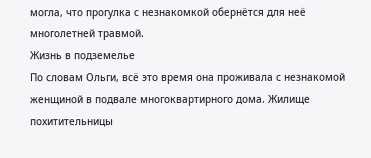могла, что прогулка с незнакомкой обернётся для неё многолетней травмой.
Жизнь в подземелье
По словам Ольги, всё это время она проживала с незнакомой женщиной в подвале многоквартирного дома. Жилище похитительницы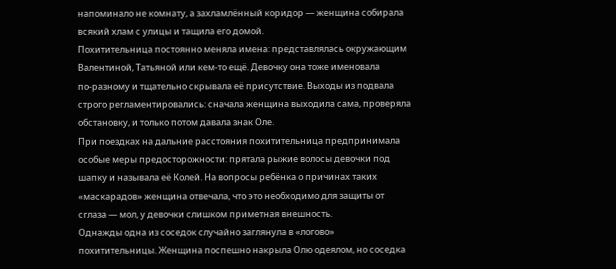напоминало не комнату, а захламлённый коридор — женщина собирала всякий хлам с улицы и тащила его домой.
Похитительница постоянно меняла имена: представлялась окружающим Валентиной, Татьяной или кем‑то ещё. Девочку она тоже именовала по‑разному и тщательно скрывала её присутствие. Выходы из подвала строго регламентировались: сначала женщина выходила сама, проверяла обстановку, и только потом давала знак Оле.
При поездках на дальние расстояния похитительница предпринимала особые меры предосторожности: прятала рыжие волосы девочки под шапку и называла её Колей. На вопросы ребёнка о причинах таких «маскарадов» женщина отвечала, что это необходимо для защиты от сглаза — мол, у девочки слишком приметная внешность.
Однажды одна из соседок случайно заглянула в «логово» похитительницы. Женщина поспешно накрыла Олю одеялом, но соседка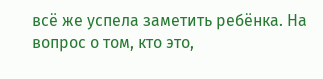всё же успела заметить ребёнка. На вопрос о том, кто это,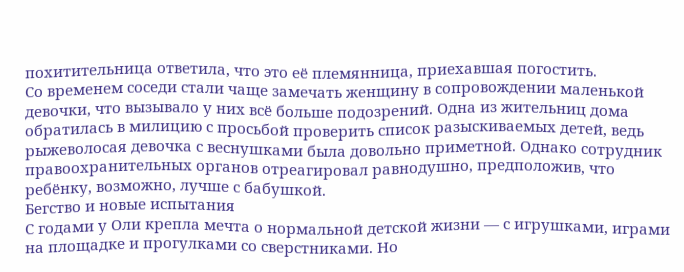похитительница ответила, что это её племянница, приехавшая погостить.
Со временем соседи стали чаще замечать женщину в сопровождении маленькой девочки, что вызывало у них всё больше подозрений. Одна из жительниц дома обратилась в милицию с просьбой проверить список разыскиваемых детей, ведь рыжеволосая девочка с веснушками была довольно приметной. Однако сотрудник правоохранительных органов отреагировал равнодушно, предположив, что ребёнку, возможно, лучше с бабушкой.
Бегство и новые испытания
С годами у Оли крепла мечта о нормальной детской жизни — с игрушками, играми на площадке и прогулками со сверстниками. Но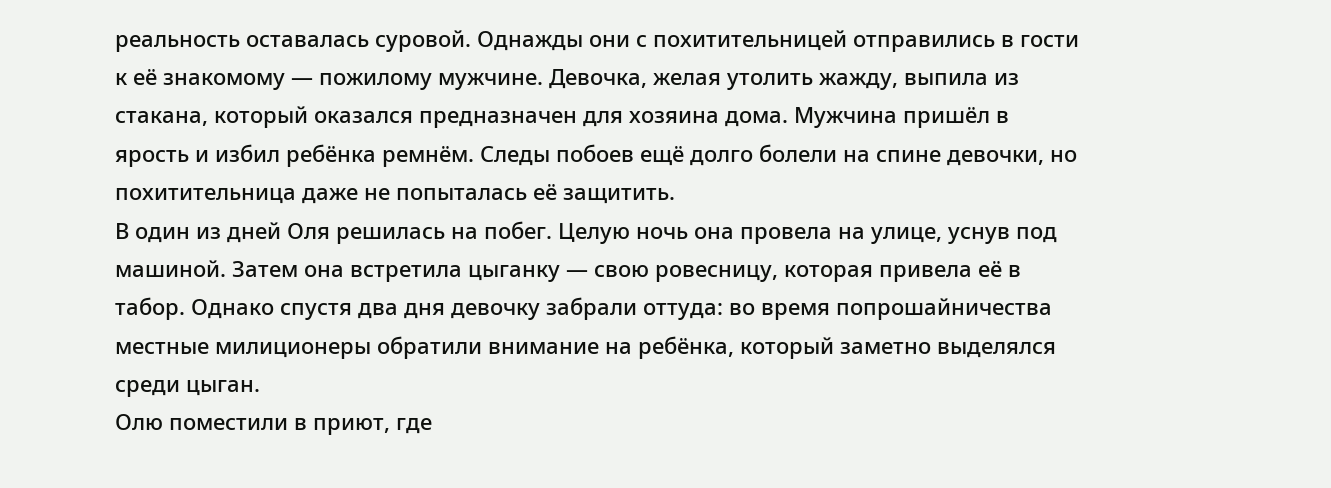реальность оставалась суровой. Однажды они с похитительницей отправились в гости к её знакомому — пожилому мужчине. Девочка, желая утолить жажду, выпила из стакана, который оказался предназначен для хозяина дома. Мужчина пришёл в ярость и избил ребёнка ремнём. Следы побоев ещё долго болели на спине девочки, но похитительница даже не попыталась её защитить.
В один из дней Оля решилась на побег. Целую ночь она провела на улице, уснув под машиной. Затем она встретила цыганку — свою ровесницу, которая привела её в табор. Однако спустя два дня девочку забрали оттуда: во время попрошайничества местные милиционеры обратили внимание на ребёнка, который заметно выделялся среди цыган.
Олю поместили в приют, где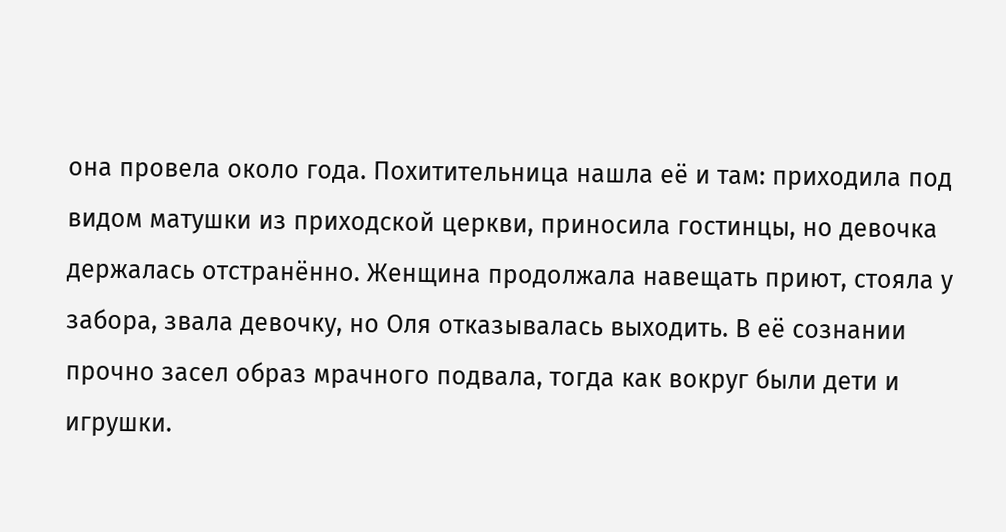она провела около года. Похитительница нашла её и там: приходила под видом матушки из приходской церкви, приносила гостинцы, но девочка держалась отстранённо. Женщина продолжала навещать приют, стояла у забора, звала девочку, но Оля отказывалась выходить. В её сознании прочно засел образ мрачного подвала, тогда как вокруг были дети и игрушки.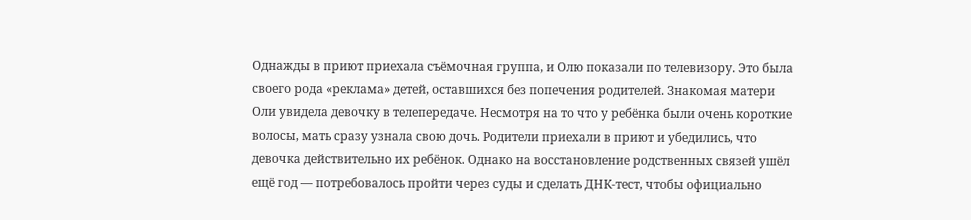Однажды в приют приехала съёмочная группа, и Олю показали по телевизору. Это была своего рода «реклама» детей, оставшихся без попечения родителей. Знакомая матери Оли увидела девочку в телепередаче. Несмотря на то что у ребёнка были очень короткие волосы, мать сразу узнала свою дочь. Родители приехали в приют и убедились, что девочка действительно их ребёнок. Однако на восстановление родственных связей ушёл ещё год — потребовалось пройти через суды и сделать ДНК‑тест, чтобы официально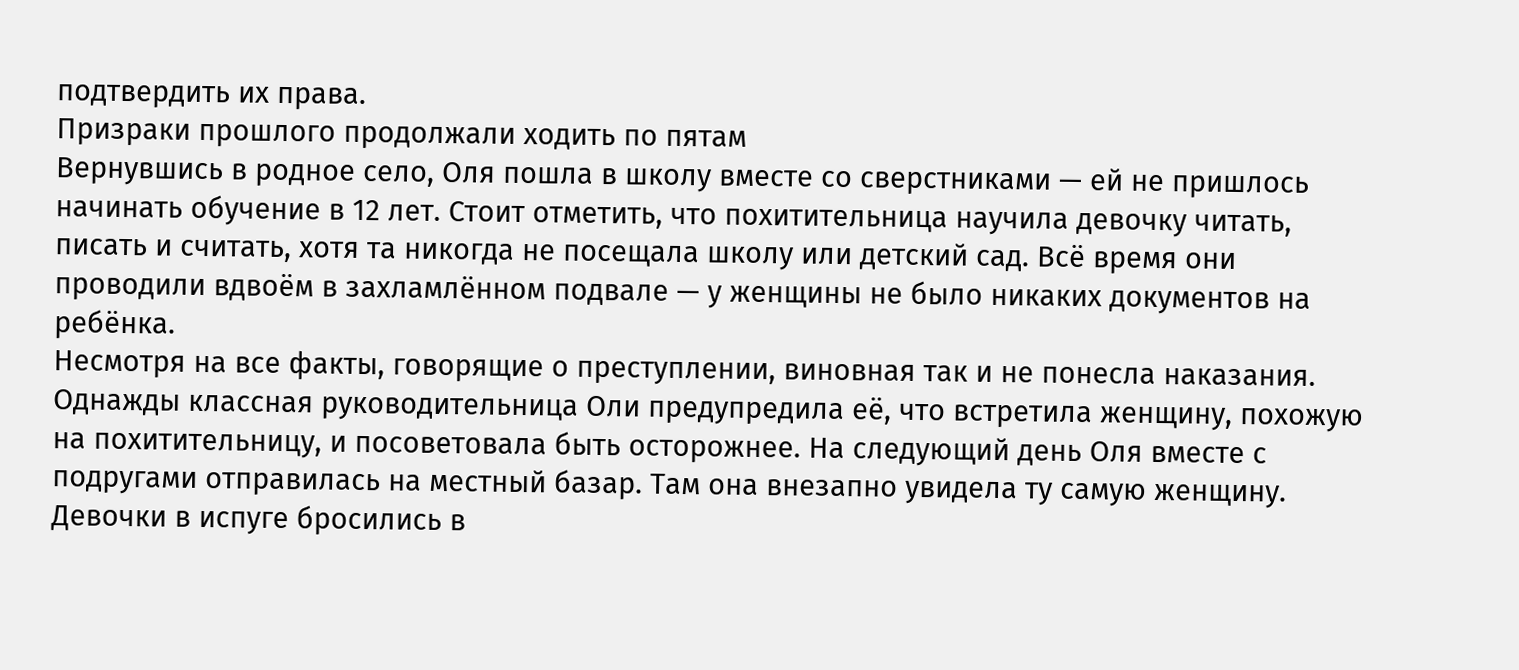подтвердить их права.
Призраки прошлого продолжали ходить по пятам
Вернувшись в родное село, Оля пошла в школу вместе со сверстниками — ей не пришлось начинать обучение в 12 лет. Стоит отметить, что похитительница научила девочку читать, писать и считать, хотя та никогда не посещала школу или детский сад. Всё время они проводили вдвоём в захламлённом подвале — у женщины не было никаких документов на ребёнка.
Несмотря на все факты, говорящие о преступлении, виновная так и не понесла наказания. Однажды классная руководительница Оли предупредила её, что встретила женщину, похожую на похитительницу, и посоветовала быть осторожнее. На следующий день Оля вместе с подругами отправилась на местный базар. Там она внезапно увидела ту самую женщину. Девочки в испуге бросились в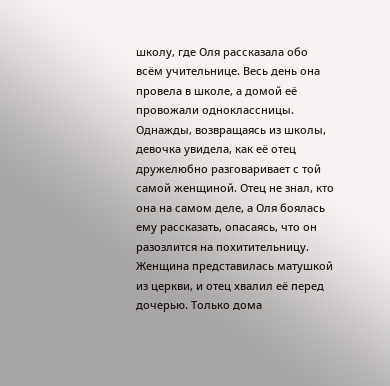школу, где Оля рассказала обо всём учительнице. Весь день она провела в школе, а домой её провожали одноклассницы.
Однажды, возвращаясь из школы, девочка увидела, как её отец дружелюбно разговаривает с той самой женщиной. Отец не знал, кто она на самом деле, а Оля боялась ему рассказать, опасаясь, что он разозлится на похитительницу. Женщина представилась матушкой из церкви, и отец хвалил её перед дочерью. Только дома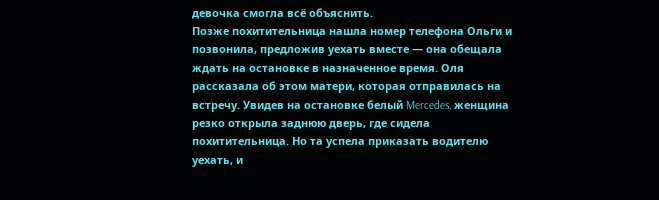девочка смогла всё объяснить.
Позже похитительница нашла номер телефона Ольги и позвонила, предложив уехать вместе — она обещала ждать на остановке в назначенное время. Оля рассказала об этом матери, которая отправилась на встречу. Увидев на остановке белый Mercedes, женщина резко открыла заднюю дверь, где сидела похитительница. Но та успела приказать водителю уехать, и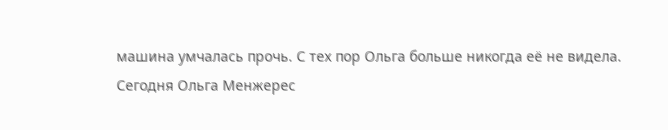машина умчалась прочь. С тех пор Ольга больше никогда её не видела.
Сегодня Ольга Менжерес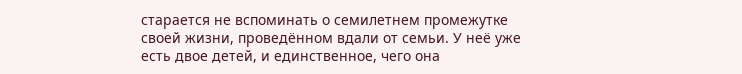старается не вспоминать о семилетнем промежутке своей жизни, проведённом вдали от семьи. У неё уже есть двое детей, и единственное, чего она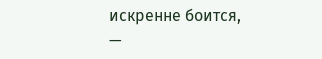искренне боится, —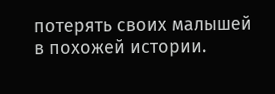потерять своих малышей в похожей истории.